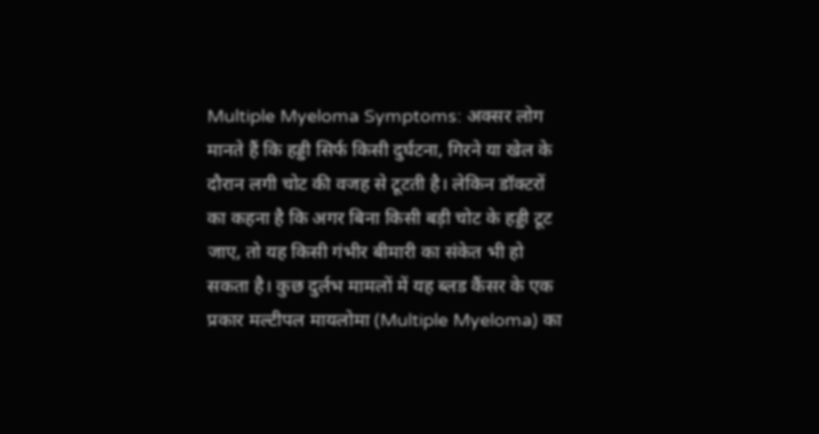Multiple Myeloma Symptoms: अक्सर लोग मानते हैं कि हड्डी सिर्फ किसी दुर्घटना, गिरने या खेल के दौरान लगी चोट की वजह से टूटती है। लेकिन डॉक्टरों का कहना है कि अगर बिना किसी बड़ी चोट के हड्डी टूट जाए, तो यह किसी गंभीर बीमारी का संकेत भी हो सकता है। कुछ दुर्लभ मामलों में यह ब्लड कैंसर के एक प्रकार मल्टीपल मायलोमा (Multiple Myeloma) का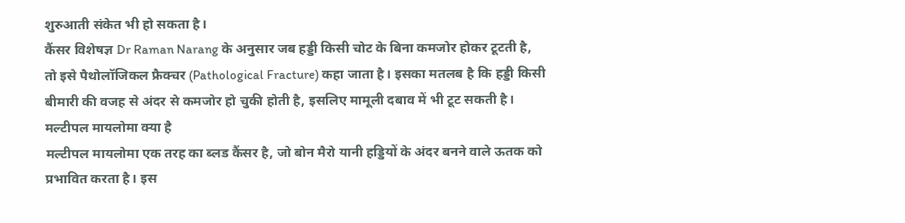शुरुआती संकेत भी हो सकता है।
कैंसर विशेषज्ञ Dr Raman Narang के अनुसार जब हड्डी किसी चोट के बिना कमजोर होकर टूटती है, तो इसे पैथोलॉजिकल फ्रैक्चर (Pathological Fracture) कहा जाता है। इसका मतलब है कि हड्डी किसी बीमारी की वजह से अंदर से कमजोर हो चुकी होती है, इसलिए मामूली दबाव में भी टूट सकती है।
मल्टीपल मायलोमा क्या है
मल्टीपल मायलोमा एक तरह का ब्लड कैंसर है, जो बोन मैरो यानी हड्डियों के अंदर बनने वाले ऊतक को प्रभावित करता है। इस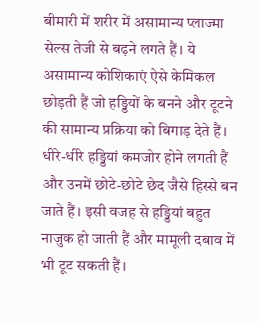बीमारी में शरीर में असामान्य प्लाज्मा सेल्स तेजी से बढ़ने लगते हैं। ये असामान्य कोशिकाएं ऐसे केमिकल छोड़ती हैं जो हड्डियों के बनने और टूटने की सामान्य प्रक्रिया को बिगाड़ देते हैं। धीरे-धीरे हड्डियां कमजोर होने लगती हैं और उनमें छोटे-छोटे छेद जैसे हिस्से बन जाते हैं। इसी वजह से हड्डियां बहुत नाजुक हो जाती हैं और मामूली दबाव में भी टूट सकती हैं।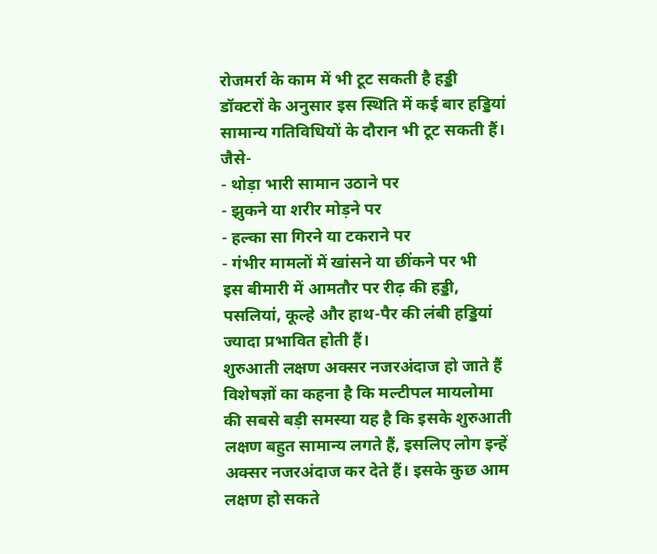रोजमर्रा के काम में भी टूट सकती है हड्डी
डॉक्टरों के अनुसार इस स्थिति में कई बार हड्डियां सामान्य गतिविधियों के दौरान भी टूट सकती हैं। जैसे-
- थोड़ा भारी सामान उठाने पर
- झुकने या शरीर मोड़ने पर
- हल्का सा गिरने या टकराने पर
- गंभीर मामलों में खांसने या छींकने पर भी
इस बीमारी में आमतौर पर रीढ़ की हड्डी, पसलियां, कूल्हे और हाथ-पैर की लंबी हड्डियां ज्यादा प्रभावित होती हैं।
शुरुआती लक्षण अक्सर नजरअंदाज हो जाते हैं
विशेषज्ञों का कहना है कि मल्टीपल मायलोमा की सबसे बड़ी समस्या यह है कि इसके शुरुआती लक्षण बहुत सामान्य लगते हैं, इसलिए लोग इन्हें अक्सर नजरअंदाज कर देते हैं। इसके कुछ आम लक्षण हो सकते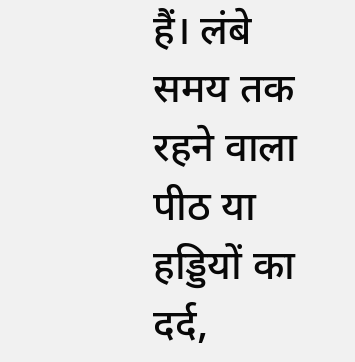हैं। लंबे समय तक रहने वाला पीठ या हड्डियों का दर्द,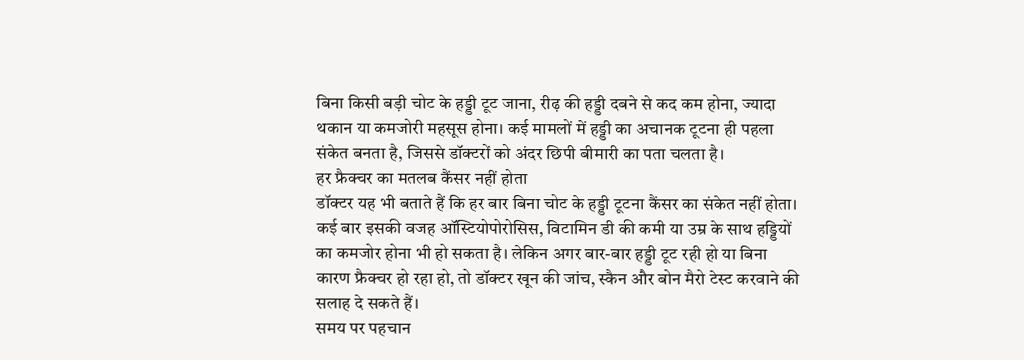बिना किसी बड़ी चोट के हड्डी टूट जाना, रीढ़ की हड्डी दबने से कद कम होना, ज्यादा थकान या कमजोरी महसूस होना। कई मामलों में हड्डी का अचानक टूटना ही पहला संकेत बनता है, जिससे डॉक्टरों को अंदर छिपी बीमारी का पता चलता है।
हर फ्रैक्चर का मतलब कैंसर नहीं होता
डॉक्टर यह भी बताते हैं कि हर बार बिना चोट के हड्डी टूटना कैंसर का संकेत नहीं होता। कई बार इसकी वजह ऑस्टियोपोरोसिस, विटामिन डी की कमी या उम्र के साथ हड्डियों का कमजोर होना भी हो सकता है। लेकिन अगर बार-बार हड्डी टूट रही हो या बिना कारण फ्रैक्चर हो रहा हो, तो डॉक्टर खून की जांच, स्कैन और बोन मैरो टेस्ट करवाने की सलाह दे सकते हैं।
समय पर पहचान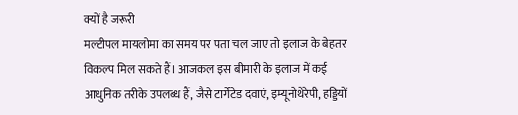क्यों है जरूरी
मल्टीपल मायलोमा का समय पर पता चल जाए तो इलाज के बेहतर विकल्प मिल सकते हैं। आजकल इस बीमारी के इलाज में कई आधुनिक तरीके उपलब्ध हैं, जैसे टार्गेटेड दवाएं, इम्यूनोथेरेपी, हड्डियों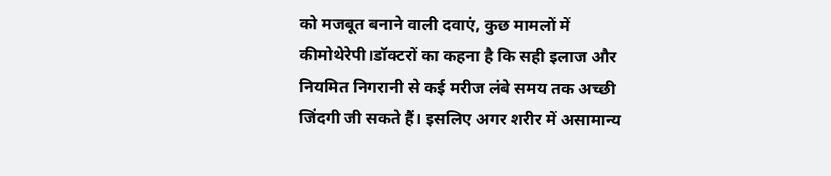को मजबूत बनाने वाली दवाएं, कुछ मामलों में कीमोथेरेपी।डॉक्टरों का कहना है कि सही इलाज और नियमित निगरानी से कई मरीज लंबे समय तक अच्छी जिंदगी जी सकते हैं। इसलिए अगर शरीर में असामान्य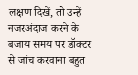लक्षण दिखें, तो उन्हें नजरअंदाज करने के बजाय समय पर डॉक्टर से जांच करवाना बहुत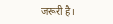जरूरी है।